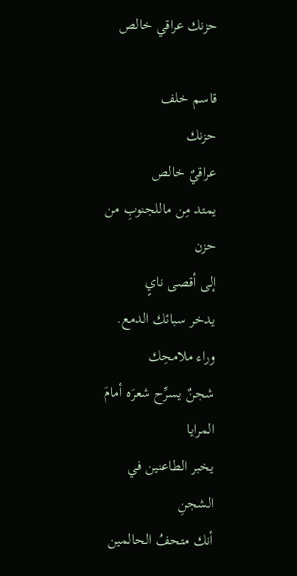حزنك عراقي خالص

قاسم خلف
حزنك
عراقيٌ خالص
يمتد مِن ماللجنوبِ من حزن
إلى أقصى نايٍ
يدخر سبائك الدمع.
وراء ملامحِك
شجنٌ يسرِّح شعرَه أمامَ المرايا
يخبر الطاعنين في الشجنِ
أنك متحفُ الحالمين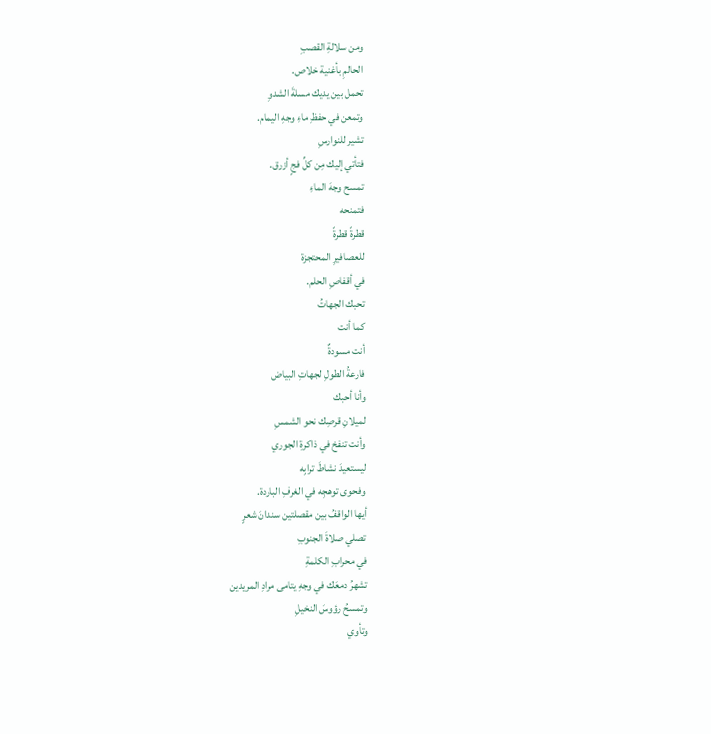ومن سلالةِ القصبِ
الحالمِ بأغنية خلاص.
تحمل بين يديك مسلةَ الشدوِ
وتمعن في حفظِ ماءِ وجهِ اليمام.
تشير للنوارسِ
فتأتي إليك مِن كلِّ فجٍ أزرق.
تمسح وجهَ الماءِ
فتمنحه
قطرةً قطرةً
للعصافيرِ المحتجزة
في أقفاصِ الحلم.
تحبك الجهاتُ
كما أنت
أنت مسودةٌ
فارعةُ الطولِ لجهاتِ البياض
وأنا أحبك
لميلانِ قرصِك نحو الشمسِ
وأنت تنفخ في ذاكرةِ الجوري
ليستعيدَ نشاطَ ترابِه
وفحوى توهجِه في الغرفِ الباردة.
أيها الواقفُ بين مقصلتين سندانَ شعرٍ
تصلي صلاةَ الجنوبِ
في محرابِ الكلمةِ
تشهرُ دمعَك في وجهِ يتامى مرادِ المريدين
وتمسحُ رؤوسَ النخيلِ
وتأوي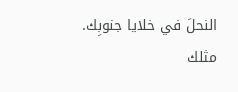النحلَ في خلايا جنوبِك.
مثلك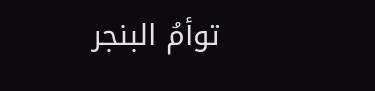توأمُ البنجر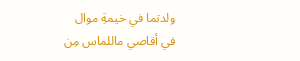ولدتما في خيمةِ موال
في أقاصي ماللماس مِن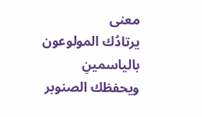معنى
يرتادُك المولوعون بالياسمينِ
ويحفظك الصنوبر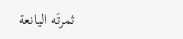ثمرتَه اليانعة